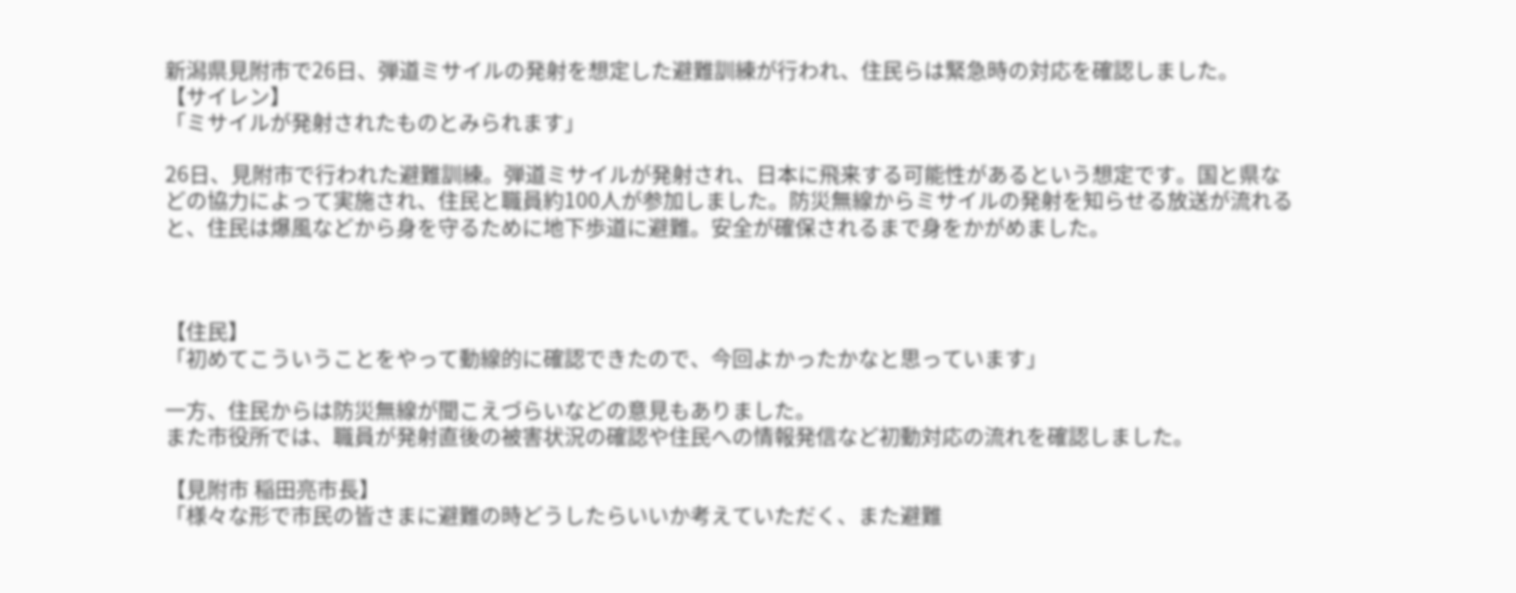新潟県見附市で26日、弾道ミサイルの発射を想定した避難訓練が行われ、住民らは緊急時の対応を確認しました。
【サイレン】
「ミサイルが発射されたものとみられます」

26日、見附市で行われた避難訓練。弾道ミサイルが発射され、日本に飛来する可能性があるという想定です。国と県などの協力によって実施され、住民と職員約100人が参加しました。防災無線からミサイルの発射を知らせる放送が流れると、住民は爆風などから身を守るために地下歩道に避難。安全が確保されるまで身をかがめました。



【住民】
「初めてこういうことをやって動線的に確認できたので、今回よかったかなと思っています」

一方、住民からは防災無線が聞こえづらいなどの意見もありました。
また市役所では、職員が発射直後の被害状況の確認や住民への情報発信など初動対応の流れを確認しました。

【見附市 稲田亮市長】
「様々な形で市民の皆さまに避難の時どうしたらいいか考えていただく、また避難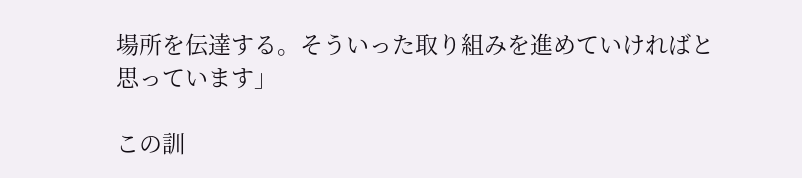場所を伝達する。そういった取り組みを進めていければと思っています」

この訓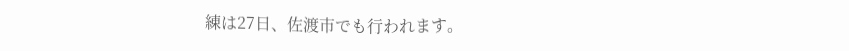練は27日、佐渡市でも行われます。